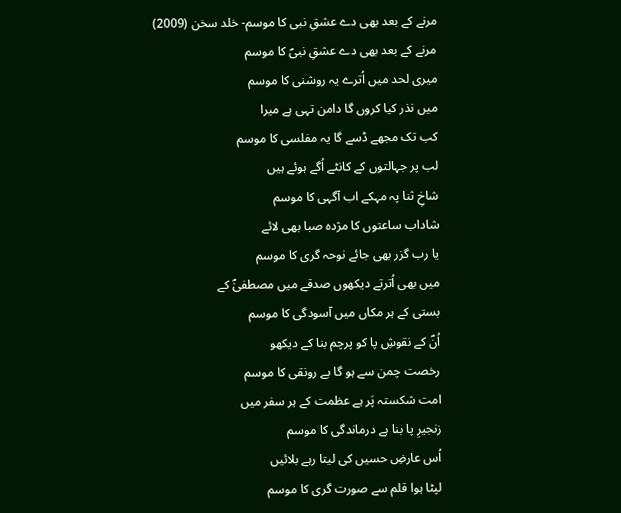مرنے کے بعد بھی دے عشقِ نبی کا موسم- خلد سخن (2009)
مرنے کے بعد بھی دے عشقِ نبیؐ کا موسم
میری لحد میں اُترے یہ روشنی کا موسم
میں نذر کیا کروں گا دامن تہی ہے میرا
کب تک مجھے ڈسے گا یہ مفلسی کا موسم
لب پر جہالتوں کے کانٹے اُگے ہوئے ہیں
شاخِ ثنا پہ مہکے اب آگہی کا موسم
شاداب ساعتوں کا مژدہ صبا بھی لائے
یا رب گزر بھی جائے نوحہ گری کا موسم
میں بھی اُترتے دیکھوں صدقے میں مصطفیٰؐ کے
بستی کے ہر مکاں میں آسودگی کا موسم
اُنؐ کے نقوشِ پا کو پرچم بنا کے دیکھو
رخصت چمن سے ہو گا بے رونقی کا موسم
امت شکستہ پَر ہے عظمت کے ہر سفر میں
زنجیرِ پا بنا ہے درماندگی کا موسم
اُس عارضِ حسیں کی لیتا رہے بلائیں
لپٹا ہوا قلم سے صورت گری کا موسم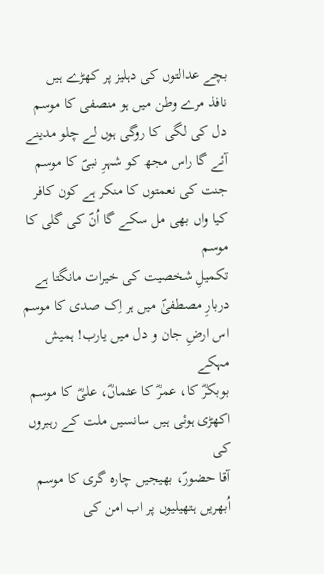بچے عدالتوں کی دہلیز پر کھڑے ہیں
نافذ مرے وطن میں ہو منصفی کا موسم
دل کی لگی کا روگی ہوں لے چلو مدینے
آئے گا راس مجھ کو شہرِ نبیؐ کا موسم
جنت کی نعمتوں کا منکر ہے کون کافر
کیا واں بھی مل سکے گا اُنؐ کی گلی کا موسم
تکمیلِ شخصیت کی خیرات مانگتا ہے
دربارِ مصطفیٰؐ میں ہر اِک صدی کا موسم
اس ارضِ جان و دل میں یارب! ہمیش مہکے
بوبکرؓ کا، عمرؓ کا عثماںؓ، علیؓ کا موسم
اکھڑی ہوئی ہیں سانسیں ملت کے رہبروں کی
آقا حضورؐ، بھیجیں چارہ گری کا موسم
اُبھریں ہتھیلیوں پر اب امن کی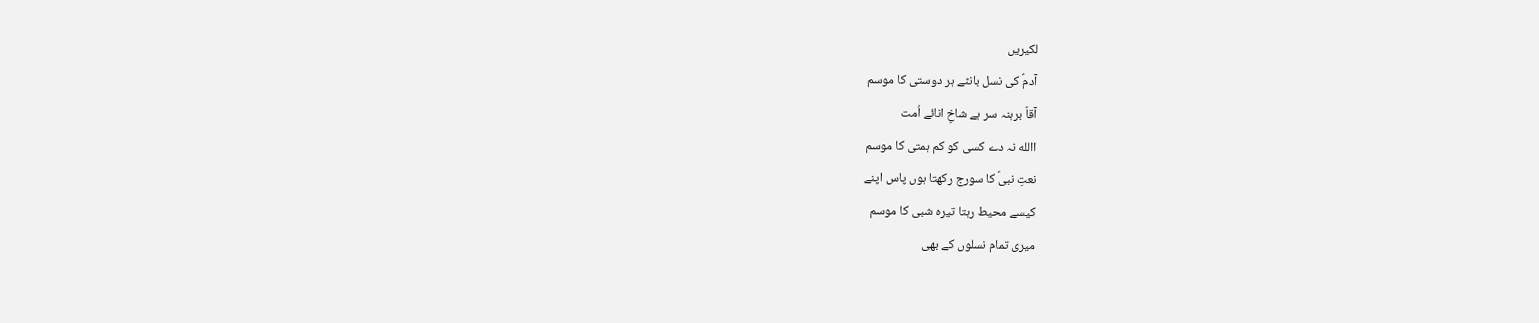لکیریں
آدمؑ کی نسل بانٹے ہر دوستی کا موسم
آقاؐ برہنہ سر ہے شاخِ انائے اُمت
االله نہ دے کسی کو کم ہمتی کا موسم
نعتِ نبیؐ کا سورج رکھتا ہوں پاس اپنے
کیسے محیط رہتا تیرہ شبی کا موسم
میری تمام نسلوں کے بھی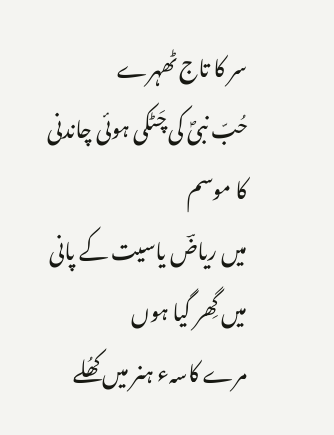سر کا تاج ٹھہرے
حُبّ نبیؐ کی چَٹکی ہوئی چاندنی کا موسم
میں ریاضؔ یاسیت کے پانی میں گِھر گیا ہوں
مرے کاسہء ہنر میں کھُلے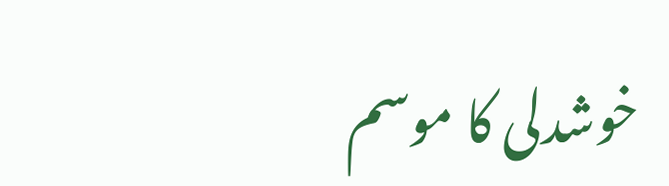خوشدلی کا موسم